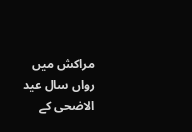مراکش میں رواں سال عید الاضحی کے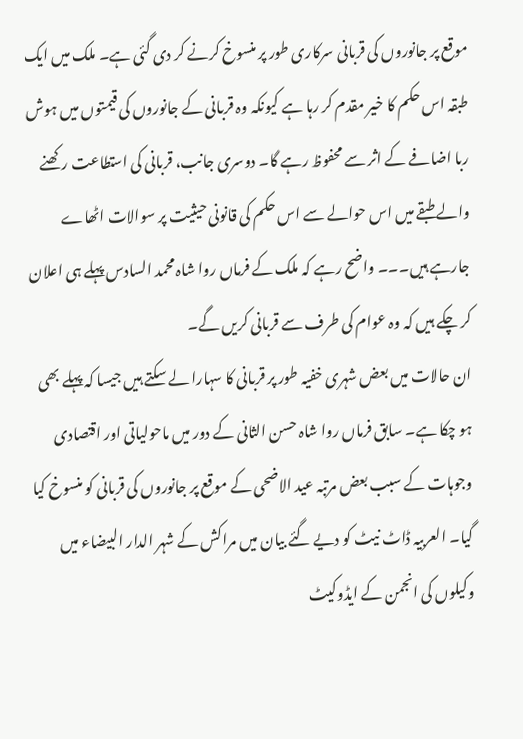موقع پر جانوروں کی قربانی سرکاری طور پر منسوخ کرنے کر دی گئی ہے۔ ملک میں ایک طبقہ اس حکم کا خیر مقدم کر رہا ہے کیونکہ وہ قربانی کے جانوروں کی قیمتوں میں ہوش ربا اضافے کے اثر سے محفوظ رہے گا۔ دوسری جانب، قربانی کی استطاعت رکھنے والے طبقے میں اس حوالے سے اس حکم کی قانونی حیثیت پر سوالات اٹھاے جارہے ہیں۔۔۔ واضح رہے کہ ملک کے فرماں روا شاہ محمد السادس پہلے ہی اعلان کر چکے ہیں کہ وہ عوام کی طرف سے قربانی کریں گے۔
ان حالات میں بعض شہری خفیہ طور پر قربانی کا سہارا لے سکتے ہیں جیسا کہ پہلے بھی ہو چکا ہے۔ سابق فرماں روا شاہ حسن الثانی کے دور میں ماحولیاتی اور اقتصادی وجوہات کے سبب بعض مرتبہ عید الاضحی کے موقع پر جانوروں کی قربانی کو منسوخ کیا گیا۔ العربیہ ڈاٹ نیٹ کو دیے گئے بیان میں مراکش کے شہر الدار البیضاء میں وکیلوں کی انجمن کے ایڈوکیٹ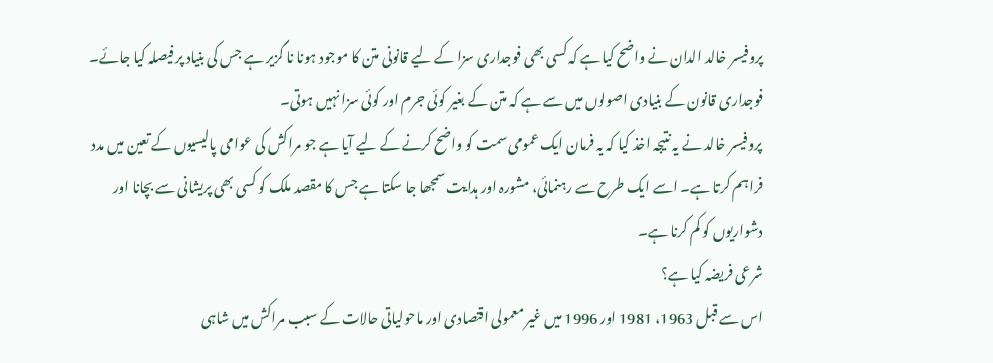پروفیسر خالد الدان نے واضح کیا ہے کہ کسی بھی فوجداری سزا کے لیے قانونی متن کا موجود ہونا نا گزیر ہے جس کی بنیاد پر فیصلہ کیا جائے۔ فوجداری قانون کے بنیادی اصولوں میں سے ہے کہ متن کے بغیر کوئی جرم اور کوئی سزا نہیں ہوتی۔
پروفیسر خالد نے یہ نتیجہ اخذ کیا کہ یہ فرمان ایک عمومی سمت کو واضح کرنے کے لیے آیا ہے جو مراکش کی عوامی پالیسیوں کے تعین میں مدد فراہم کرتا ہے۔ اسے ایک طرح سے رہنمائی، مشورہ اور ہدایت سمجھا جا سکتا ہے جس کا مقصد ملک کو کسی بھی پریشانی سے بچانا اور دشواریوں کو کم کرنا ہے۔
شرعی فریضہ کیا ہے؟
اس سے قبل 1963، 1981 اور 1996 میں غیر معمولی اقتصادی اور ماحولیاتی حالات کے سبب مراکش میں شاہی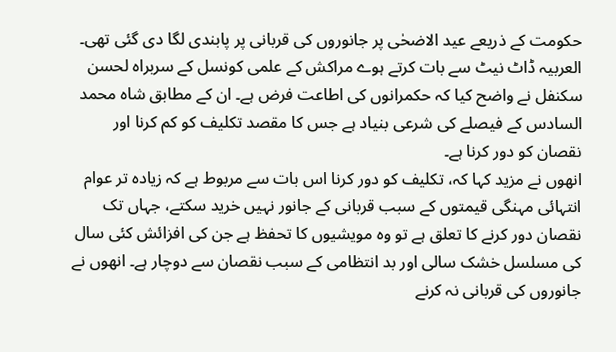حکومت کے ذریعے عید الاضحٰی پر جانوروں کی قربانی پر پابندی لگا دی گئی تھی۔
العربیہ ڈاٹ نیٹ سے بات کرتے ہوے مراکش کے علمی کونسل کے سربراہ لحسن سکنفل نے واضح کیا کہ حکمرانوں کی اطاعت فرض ہے۔ ان کے مطابق شاہ محمد السادس کے فیصلے کی شرعی بنیاد ہے جس کا مقصد تکلیف کو کم کرنا اور نقصان کو دور کرنا ہے۔
انھوں نے مزید کہا کہ، تکلیف کو دور کرنا اس بات سے مربوط ہے کہ زیادہ تر عوام انتہائی مہنگی قیمتوں کے سبب قربانی کے جانور نہیں خرید سکتے، جہاں تک نقصان دور کرنے کا تعلق ہے تو وہ مویشیوں کا تحفظ ہے جن کی افزائش کئی سال کی مسلسل خشک سالی اور بد انتظامی کے سبب نقصان سے دوچار ہے۔ انھوں نے جانوروں کی قربانی نہ کرنے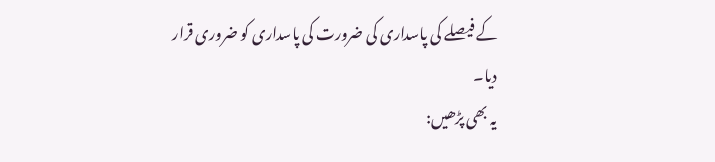کے فیصلے کی پاسداری کی ضرورت کی پاسداری کو ضروری قرار دیا۔
یہ بھی پڑھیں: